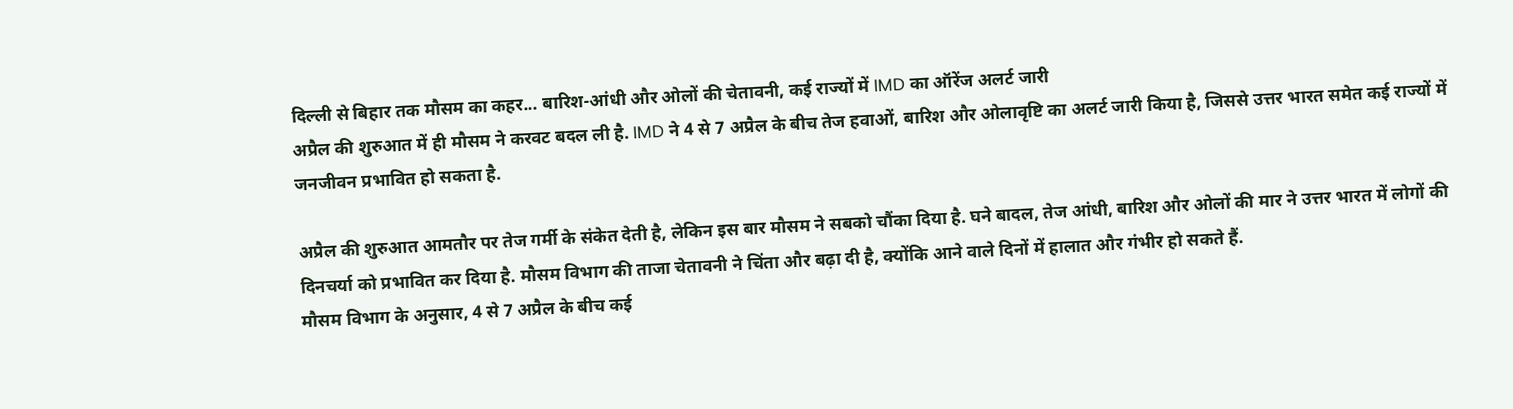दिल्ली से बिहार तक मौसम का कहर... बारिश-आंधी और ओलों की चेतावनी, कई राज्यों में IMD का ऑरेंज अलर्ट जारी
अप्रैल की शुरुआत में ही मौसम ने करवट बदल ली है. IMD ने 4 से 7 अप्रैल के बीच तेज हवाओं, बारिश और ओलावृष्टि का अलर्ट जारी किया है, जिससे उत्तर भारत समेत कई राज्यों में जनजीवन प्रभावित हो सकता है.

अप्रैल की शुरुआत आमतौर पर तेज गर्मी के संकेत देती है, लेकिन इस बार मौसम ने सबको चौंका दिया है. घने बादल, तेज आंधी, बारिश और ओलों की मार ने उत्तर भारत में लोगों की दिनचर्या को प्रभावित कर दिया है. मौसम विभाग की ताजा चेतावनी ने चिंता और बढ़ा दी है, क्योंकि आने वाले दिनों में हालात और गंभीर हो सकते हैं.
मौसम विभाग के अनुसार, 4 से 7 अप्रैल के बीच कई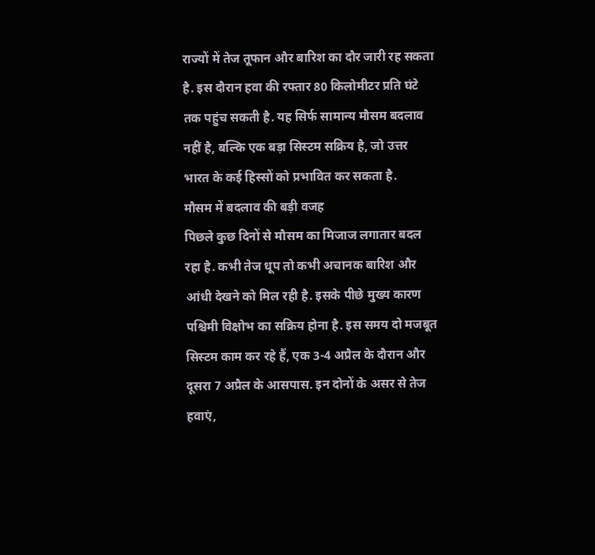राज्यों में तेज तूफान और बारिश का दौर जारी रह सकता है. इस दौरान हवा की रफ्तार 80 किलोमीटर प्रति घंटे तक पहुंच सकती है. यह सिर्फ सामान्य मौसम बदलाव नहीं है, बल्कि एक बड़ा सिस्टम सक्रिय है, जो उत्तर भारत के कई हिस्सों को प्रभावित कर सकता है.
मौसम में बदलाव की बड़ी वजह
पिछले कुछ दिनों से मौसम का मिजाज लगातार बदल रहा है. कभी तेज धूप तो कभी अचानक बारिश और आंधी देखने को मिल रही है. इसके पीछे मुख्य कारण पश्चिमी विक्षोभ का सक्रिय होना है. इस समय दो मजबूत सिस्टम काम कर रहे हैं, एक 3-4 अप्रैल के दौरान और दूसरा 7 अप्रैल के आसपास. इन दोनों के असर से तेज हवाएं,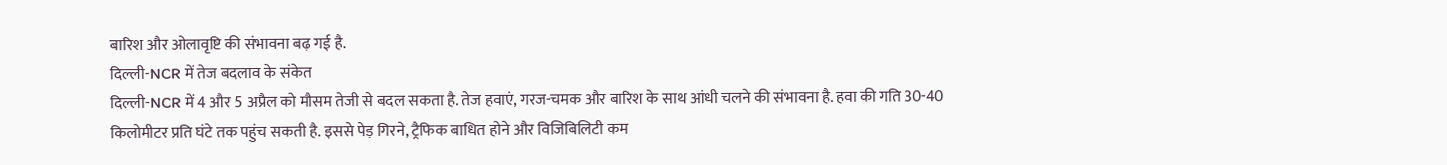बारिश और ओलावृष्टि की संभावना बढ़ गई है.
दिल्ली-NCR में तेज बदलाव के संकेत
दिल्ली-NCR में 4 और 5 अप्रैल को मौसम तेजी से बदल सकता है. तेज हवाएं, गरज-चमक और बारिश के साथ आंधी चलने की संभावना है. हवा की गति 30-40 किलोमीटर प्रति घंटे तक पहुंच सकती है. इससे पेड़ गिरने, ट्रैफिक बाधित होने और विजिबिलिटी कम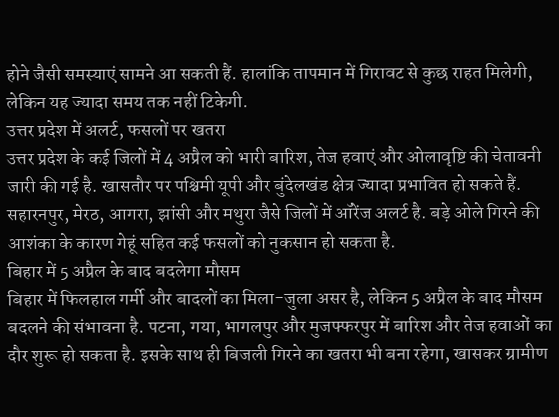होने जैसी समस्याएं सामने आ सकती हैं. हालांकि तापमान में गिरावट से कुछ राहत मिलेगी, लेकिन यह ज्यादा समय तक नहीं टिकेगी.
उत्तर प्रदेश में अलर्ट, फसलों पर खतरा
उत्तर प्रदेश के कई जिलों में 4 अप्रैल को भारी बारिश, तेज हवाएं और ओलावृष्टि की चेतावनी जारी की गई है. खासतौर पर पश्चिमी यूपी और बुंदेलखंड क्षेत्र ज्यादा प्रभावित हो सकते हैं. सहारनपुर, मेरठ, आगरा, झांसी और मथुरा जैसे जिलों में ऑरेंज अलर्ट है. बड़े ओले गिरने की आशंका के कारण गेहूं सहित कई फसलों को नुकसान हो सकता है.
बिहार में 5 अप्रैल के बाद बदलेगा मौसम
बिहार में फिलहाल गर्मी और बादलों का मिला-जुला असर है, लेकिन 5 अप्रैल के बाद मौसम बदलने की संभावना है. पटना, गया, भागलपुर और मुजफ्फरपुर में बारिश और तेज हवाओं का दौर शुरू हो सकता है. इसके साथ ही बिजली गिरने का खतरा भी बना रहेगा, खासकर ग्रामीण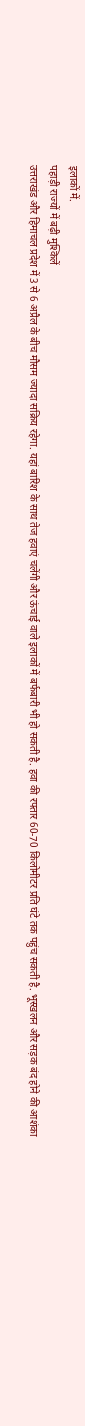इलाकों में.
पहाड़ी राज्यों में बढ़ी मुश्किलें
उत्तराखंड और हिमाचल प्रदेश में 3 से 6 अप्रैल के बीच मौसम ज्यादा सक्रिय रहेगा. यहां बारिश के साथ तेज हवाएं चलेंगी और ऊंचाई वाले इलाकों में बर्फबारी भी हो सकती है. हवा की रफ्तार 60-70 किलोमीटर प्रति घंटे तक पहुंच सकती है. भूस्खलन और सड़क बंद होने की आशंका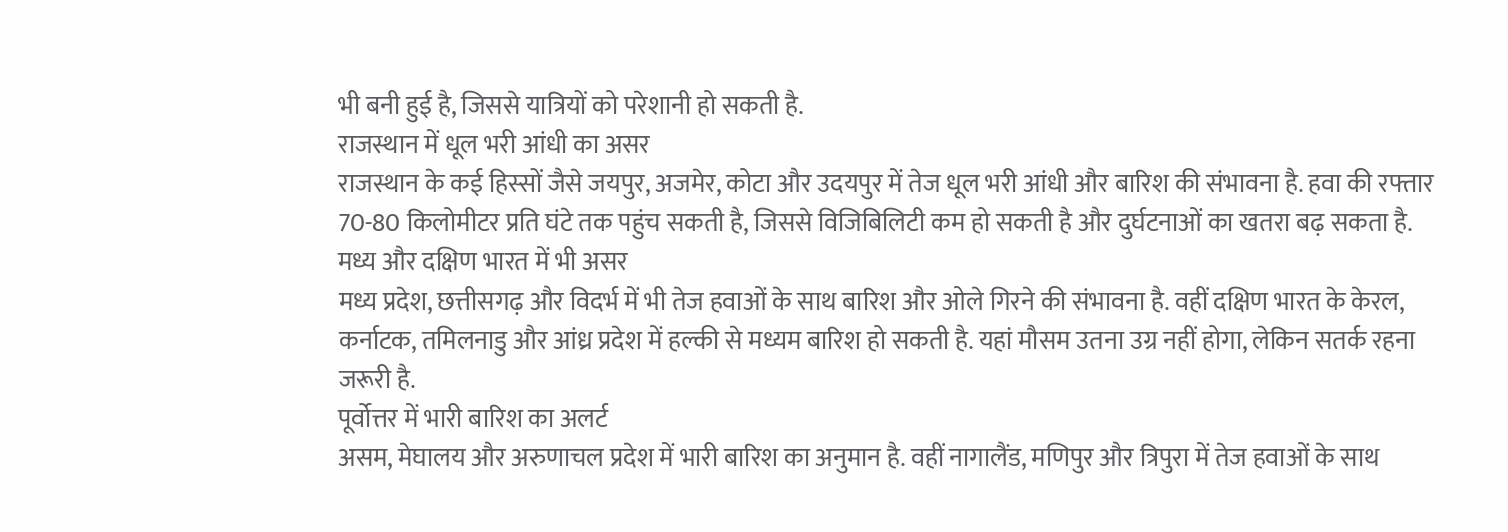भी बनी हुई है, जिससे यात्रियों को परेशानी हो सकती है.
राजस्थान में धूल भरी आंधी का असर
राजस्थान के कई हिस्सों जैसे जयपुर, अजमेर, कोटा और उदयपुर में तेज धूल भरी आंधी और बारिश की संभावना है. हवा की रफ्तार 70-80 किलोमीटर प्रति घंटे तक पहुंच सकती है, जिससे विजिबिलिटी कम हो सकती है और दुर्घटनाओं का खतरा बढ़ सकता है.
मध्य और दक्षिण भारत में भी असर
मध्य प्रदेश, छत्तीसगढ़ और विदर्भ में भी तेज हवाओं के साथ बारिश और ओले गिरने की संभावना है. वहीं दक्षिण भारत के केरल, कर्नाटक, तमिलनाडु और आंध्र प्रदेश में हल्की से मध्यम बारिश हो सकती है. यहां मौसम उतना उग्र नहीं होगा, लेकिन सतर्क रहना जरूरी है.
पूर्वोत्तर में भारी बारिश का अलर्ट
असम, मेघालय और अरुणाचल प्रदेश में भारी बारिश का अनुमान है. वहीं नागालैंड, मणिपुर और त्रिपुरा में तेज हवाओं के साथ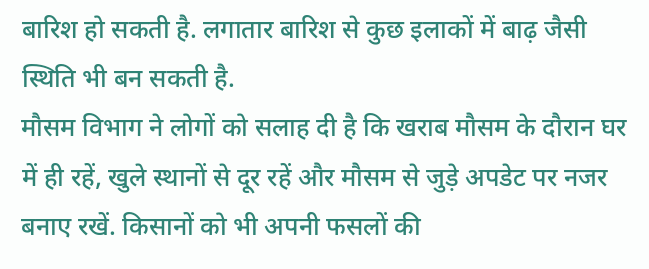बारिश हो सकती है. लगातार बारिश से कुछ इलाकों में बाढ़ जैसी स्थिति भी बन सकती है.
मौसम विभाग ने लोगों को सलाह दी है कि खराब मौसम के दौरान घर में ही रहें, खुले स्थानों से दूर रहें और मौसम से जुड़े अपडेट पर नजर बनाए रखें. किसानों को भी अपनी फसलों की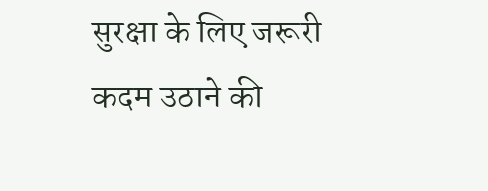सुरक्षा के लिए जरूरी कदम उठाने की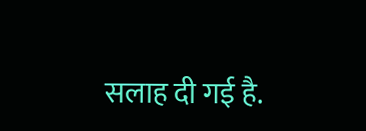सलाह दी गई है.